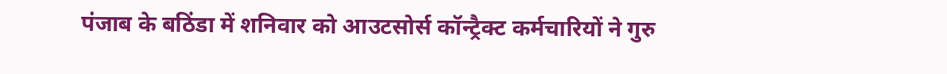पंजाब के बठिंडा में शनिवार को आउटसोर्स कॉन्ट्रैक्ट कर्मचारियों ने गुरु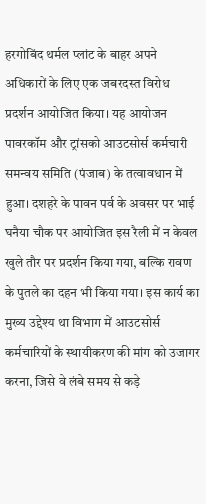हरगोबिंद थर्मल प्लांट के बाहर अपने अधिकारों के लिए एक जबरदस्त विरोध प्रदर्शन आयोजित किया। यह आयोजन पावरकॉम और ट्रांसको आउटसोर्स कर्मचारी समन्वय समिति (पंजाब) के तत्वावधान में हुआ। दशहरे के पावन पर्व के अवसर पर भाई घनैया चौक पर आयोजित इस रैली में न केवल खुले तौर पर प्रदर्शन किया गया, बल्कि रावण के पुतले का दहन भी किया गया। इस कार्य का मुख्य उद्देश्य था विभाग में आउटसोर्स कर्मचारियों के स्थायीकरण की मांग को उजागर करना, जिसे वे लंबे समय से कड़े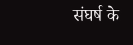संघर्ष के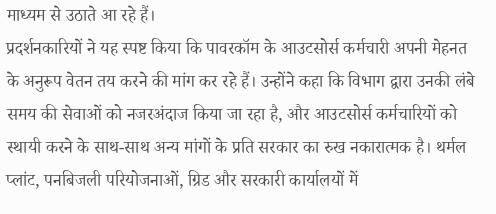माध्यम से उठाते आ रहे हैं।
प्रदर्शनकारियों ने यह स्पष्ट किया कि पावरकॉम के आउटसोर्स कर्मचारी अपनी मेहनत के अनुरूप वेतन तय करने की मांग कर रहे हैं। उन्होंने कहा कि विभाग द्वारा उनकी लंबे समय की सेवाओं को नजरअंदाज किया जा रहा है, और आउटसोर्स कर्मचारियों को स्थायी करने के साथ-साथ अन्य मांगों के प्रति सरकार का रुख नकारात्मक है। थर्मल प्लांट, पनबिजली परियोजनाओं, ग्रिड और सरकारी कार्यालयों में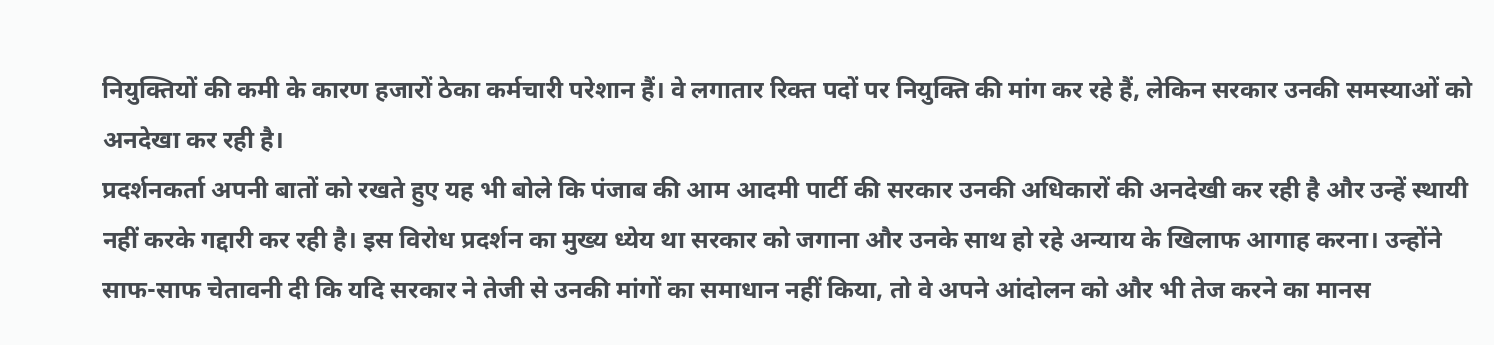नियुक्तियों की कमी के कारण हजारों ठेका कर्मचारी परेशान हैं। वे लगातार रिक्त पदों पर नियुक्ति की मांग कर रहे हैं, लेकिन सरकार उनकी समस्याओं को अनदेखा कर रही है।
प्रदर्शनकर्ता अपनी बातों को रखते हुए यह भी बोले कि पंजाब की आम आदमी पार्टी की सरकार उनकी अधिकारों की अनदेखी कर रही है और उन्हें स्थायी नहीं करके गद्दारी कर रही है। इस विरोध प्रदर्शन का मुख्य ध्येय था सरकार को जगाना और उनके साथ हो रहे अन्याय के खिलाफ आगाह करना। उन्होंने साफ-साफ चेतावनी दी कि यदि सरकार ने तेजी से उनकी मांगों का समाधान नहीं किया, तो वे अपने आंदोलन को और भी तेज करने का मानस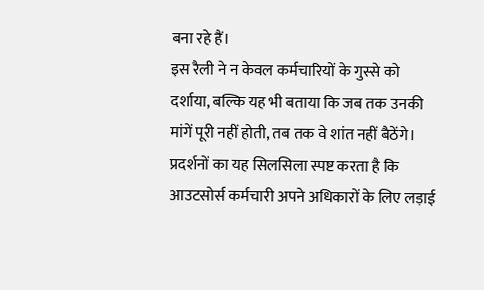बना रहे हैं।
इस रैली ने न केवल कर्मचारियों के गुस्से को दर्शाया, बल्कि यह भी बताया कि जब तक उनकी मांगें पूरी नहीं होती, तब तक वे शांत नहीं बैठेंगे। प्रदर्शनों का यह सिलसिला स्पष्ट करता है कि आउटसोर्स कर्मचारी अपने अधिकारों के लिए लड़ाई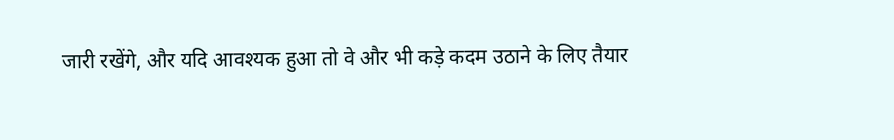जारी रखेंगे, और यदि आवश्यक हुआ तो वे और भी कड़े कदम उठाने के लिए तैयार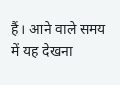हैं। आने वाले समय में यह देखना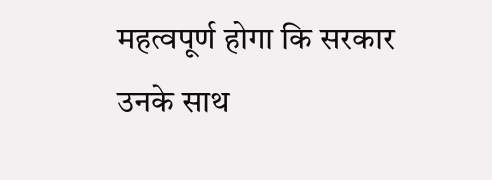महत्वपूर्ण होगा कि सरकार उनके साथ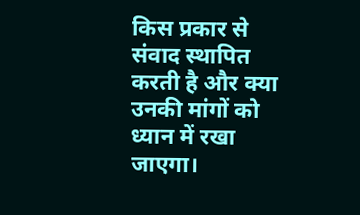किस प्रकार से संवाद स्थापित करती है और क्या उनकी मांगों को ध्यान में रखा जाएगा।